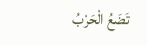تَضَعُ الْحَرْبُ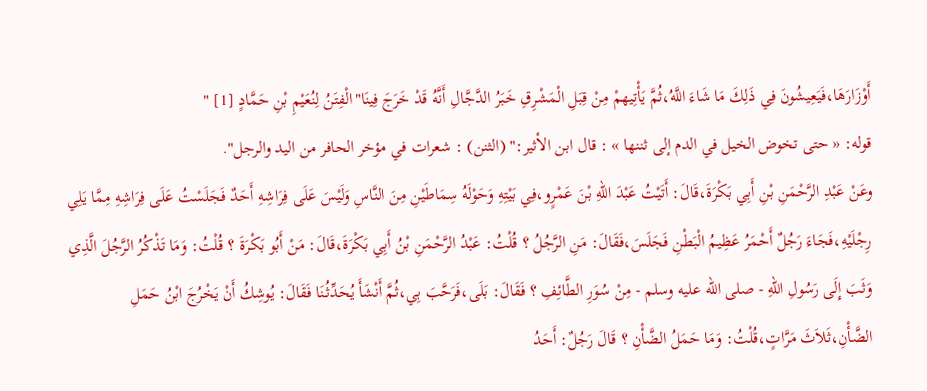أَوْزَارَهَا،فَيَعِيشُونَ فِي ذَلِكَ مَا شَاءَ اللَّهُ،ثُمَّ يَأْتِيهمْ مِنْ قِبَلِ الْمَشْرِقِ خَبَرُ الدَّجَّالِ أَنَّهُ قَدْ خَرَجَ فِينَا"الْفِتَنُ لِنُعَيْمِ بْنِ حَمَّادٍ [1] "
قوله: « حتى تخوض الخيل في الدم إلى ثننها » : قال ابن الأثير:" (الثنن) : شعرات في مؤخر الحافر من اليد والرجل".
وعَنْ عَبْدِ الرَّحْمَنِ بْنِ أَبِي بَكْرَةَ،قَالَ: أَتَيْتُ عَبْدَ اللهِ بْنَ عَمْرٍو،فِي بَيْتِهِ وَحَوْلَهُ سِمَاطَيْنِ مِنَ النَّاسِ وَلَيْسَ عَلَى فِرَاشِهِ أَحَدٌ فَجَلَسْتُ عَلَى فِرَاشِهِ مِمَّا يَلِي رِجْلَيْهِ،فَجَاءَ رَجُلٌ أَحْمَرُ عَظِيمُ الْبَطْنِ فَجَلَسَ،فَقَالَ: مَنِ الرَّجُلُ ؟ قُلْتُ: عَبْدُ الرَّحْمَنِ بْنُ أَبِي بَكْرَةَ،قَالَ: مَنْ أَبُو بَكْرَةَ ؟ قُلْتُ: وَمَا تَذْكُرُ الرَّجُلَ الَّذِي وَثَبَ إِلَى رَسُولِ اللهِ - صلى الله عليه وسلم - مِنْ سُوَرِ الطَّائِفِ ؟ فَقَالَ: بَلَى،فَرَحَّبَ بِي،ثُمَّ أَنْشَأَ يُحَدِّثُنَا فَقَالَ: يُوشِكُ أَنْ يَخْرُجَ ابْنُ حَمَلِ الضَّأْنِ،ثَلاَثَ مَرَّاتٍ،قُلْتُ: وَمَا حَمَلُ الضَّأْنِ ؟ قَالَ رَجُلٌ: أَحَدُ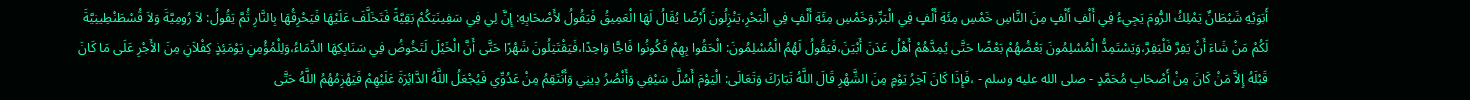أَبَوَيْهِ شَيْطَانٌ يَمْلِكُ الرُّومَ يَجِيءُ فِي أَلْفِ أَلْفٍ مِنَ النَّاسِ خَمْسِ مِئَةِ أَلْفٍ فِي الْبَرِّ،وَخَمْسِ مِئَةِ أَلْفٍ فِي الْبَحْرِ،يَنْزِلُونَ أَرْضًا يُقَالُ لَهَا الْعَمِيقُ فَيَقُولُ لأَصْحَابِهِ: إِنَّ لِي فِي سَفِينَتِكُمْ بَقِيَّةً فَتَخَلَّفَ عَلَيْهَا فَيَحْرِقُهَا بِالنَّارِ ثُمَّ يَقُولُ: لاَ رُومِيَّةَ وَلاَ قُسْطَنْطِينِيَّةَ لَكُمْ مَنْ شَاءَ أَنْ يَفِرَّ فَلْيَفِرَّ،وَيَسْتَمِدُّ الْمُسْلِمُونَ بَعْضُهُمْ بَعْضًا حَتَّى يُمِدَّهُمْ أَهْلُ عَدَنَ أَبْيَنَ،فَيَقُولُ لَهُمُ الْمُسْلِمُونَ: الْحَقُوا بِهِمْ فَكُونُوا فَاجًّا وَاحِدًا،فَيَقْتَتِلُونَ شَهْرًا حَتَّى أَنَّ الْخَيْلَ لَتَخُوضُ فِي سَنَابِكِهَا الدِّمَاءُ،وَلِلْمُؤْمِنِ يَوْمَئِذٍ كِفْلاَنِ مِنَ الأَجْرِ عَلَى مَا كَانَ قَبْلَهُ إِلاَّ مَنْ كَانَ مِنْ أَصْحَابِ مُحَمَّدٍ - صلى الله عليه وسلم - ،فَإِذَا كَانَ آخِرُ يَوْمٍ مِنَ الشَّهْرِ قَالَ اللَّهُ تَبَارَكَ وَتَعَالَى: الْيَوْمَ أَسُلَّ سَيْفِي وَأَنْصُرُ دِينِي وَأَنْتَقِمُ مِنْ عَدُوِّي فَيُجْعَلُ اللَّهُ الدَّائِرَةَ عَلَيْهِمْ فَيَهْزِمُهُمُ اللَّهُ حَتَّى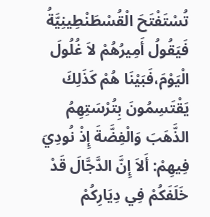تُسْتَفْتَحَ الْقُسْطَنْطِينِيَّةُ فَيَقُولُ أَمِيرُهُمْ لاَ غُلُولَ الْيَوْمَ،فَبَيْنَا هُمْ كَذَلِكَ يَقْتَسِمُونَ بِتُرْسَتِهِمُ الذَّهَبَ وَالْفِضَّةَ إِذْ نُودِيَ فِيهِمْ: أَلاَ إِنَّ الدَّجَّالَ قَدْ خَلَفَكُمْ فِي دِيَارِكُمْ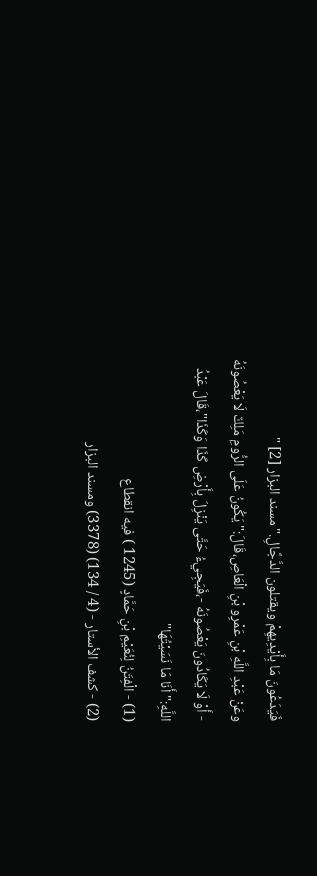فَيَدَعُونَ مَا بِأَيْدِيهِمْ ويقتلون الدَّجَّالِ."مسند البزار [2] "
وعَنْ عَبْدِ اللَّهِ بْنِ عَمْرِو بْنِ الْعَاصِ،قَالَ:"يَكُونُ عَلَى الرُّومِ مَلِكٌ لَا يَعْصُونَهُ - أَوْ لَا يَكَادُونَ يَعْصُونَهُ -،فَيَجِيءُ حَتَّى يَنْزِلَ بِأَرْضِ كَذَا وَكَذَا"،قَالَ عَبْدُ اللَّهِ:"أَنَا مَا نَسَيْتُهَا"
(1) - الْفِتَنُ لِنُعَيْمِ بْنِ حَمَّادٍ (1245 ) فيه انقطاع
(2) - كشف الأستار - (4 / 134) (3378) ومسند البزار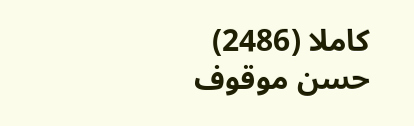كاملا (2486) حسن موقوف